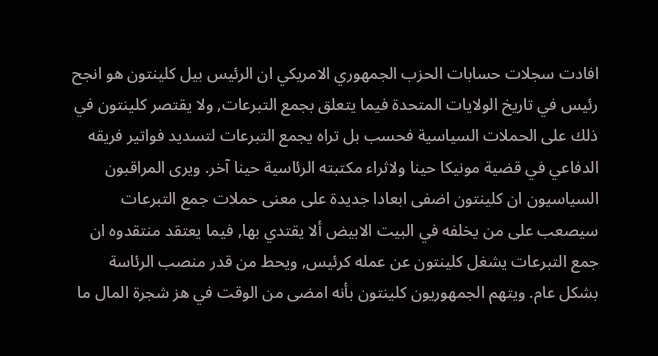افادت سجلات حسابات الحزب الجمهوري الامريكي ان الرئيس بيل كلينتون هو انجح رئيس في تاريخ الولايات المتحدة فيما يتعلق بجمع التبرعات, ولا يقتصر كلينتون في ذلك على الحملات السياسية فحسب بل تراه يجمع التبرعات لتسديد فواتير فريقه الدفاعي في قضية مونيكا حينا ولاثراء مكتبته الرئاسية حينا آخر. ويرى المراقبون السياسيون ان كلينتون اضفى ابعادا جديدة على معنى حملات جمع التبرعات سيصعب على من يخلفه في البيت الابيض ألا يقتدي بها, فيما يعتقد منتقدوه ان جمع التبرعات يشغل كلينتون عن عمله كرئيس, ويحط من قدر منصب الرئاسة بشكل عام. ويتهم الجمهوريون كلينتون بأنه امضى من الوقت في هز شجرة المال ما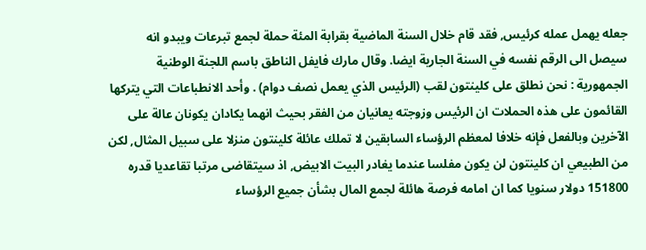جعله يهمل عمله كرئيس, فقد قام خلال السنة الماضية بقرابة المئة حملة لجمع تبرعات ويبدو انه سيصل الى الرقم نفسه في السنة الجارية ايضا. وقال مارك فايفل الناطق باسم اللجنة الوطنية الجمهورية : نحن نطلق على كلينتون لقب (الرئيس الذي يعمل نصف دوام) . وأحد الانطباعات التي يتركها القائمون على هذه الحملات ان الرئيس وزوجته يعانيان من الفقر بحيث انهما يكادان يكونان عالة على الآخرين وبالفعل فإنه خلافا لمعظم الرؤساء السابقين لا تملك عائلة كلينتون منزلا على سبيل المثال, لكن من الطبيعي ان كلينتون لن يكون مفلسا عندما يغادر البيت الابيض, اذ سيتقاضى مرتبا تقاعديا قدره 151800 دولار سنويا كما ان امامه فرصة هائلة لجمع المال بشأن جميع الرؤساء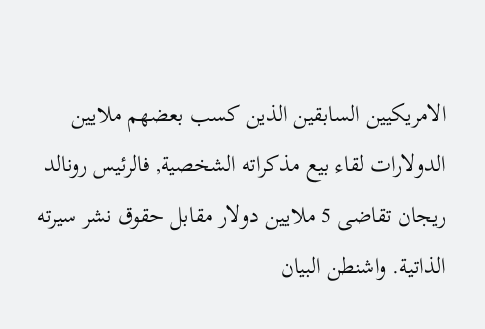الامريكيين السابقين الذين كسب بعضهم ملايين الدولارات لقاء بيع مذكراته الشخصية, فالرئيس رونالد ريجان تقاضى 5 ملايين دولار مقابل حقوق نشر سيرته الذاتية. واشنطن البيان